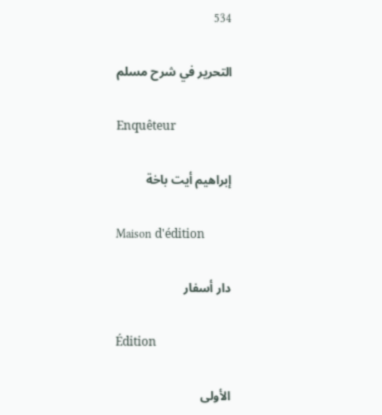534

التحرير في شرح مسلم

Enquêteur

إبراهيم أيت باخة

Maison d'édition

دار أسفار

Édition

الأولى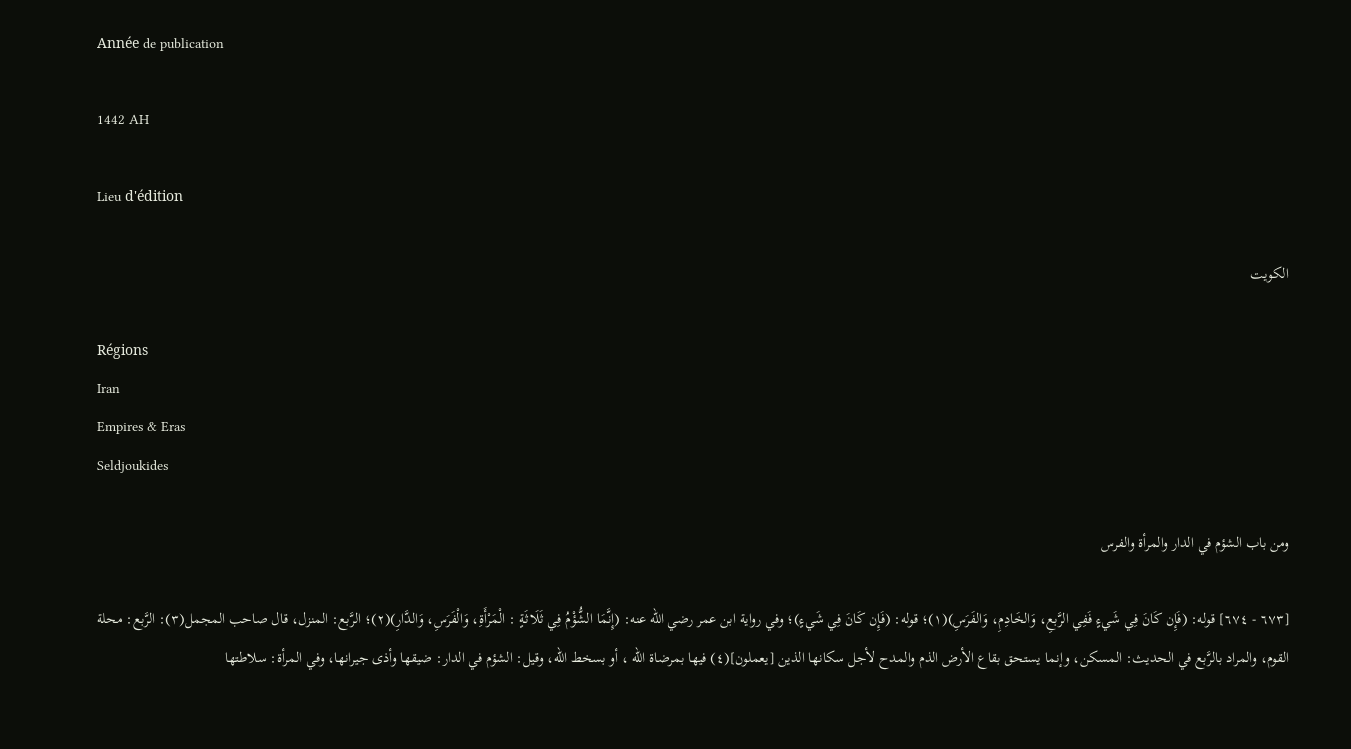Année de publication

1442 AH

Lieu d'édition

الكويت

Régions
Iran
Empires & Eras
Seldjoukides

ومن باب الشؤم في الدار والمرأة والفرس

[٦٧٣ - ٦٧٤] قوله: (فَإِن كَانَ فِي شَيءٍ فَفِي الرَّبعِ، وَالخَادِمِ، وَالفَرَسِ)(١)؛ قوله: (فَإِن كَانَ فِي شَيءٍ)؛ وفي رواية ابن عمر رضي الله عنه: (إِنَّمَا الشُّؤْمُ فِي ثَلَاثَةٍ : الْمَرْأَةِ، وَالْفَرَسِ، وَالدَّارِ)(٢)؛ الرَّبع: المنزل، قال صاحب المجمل(٣): الرَّبع: محلة القوم، والمراد بالرَّبع في الحديث: المسكن، وإنما يستحق بقاع الأرض الذم والمدح لأجل سكانها الذين [يعملون](٤) فيها بمرضاة الله ، أو بسخط الله، وقيل: الشؤم في الدار: ضيقها وأذى جيرانها، وفي المرأة: سلاطتها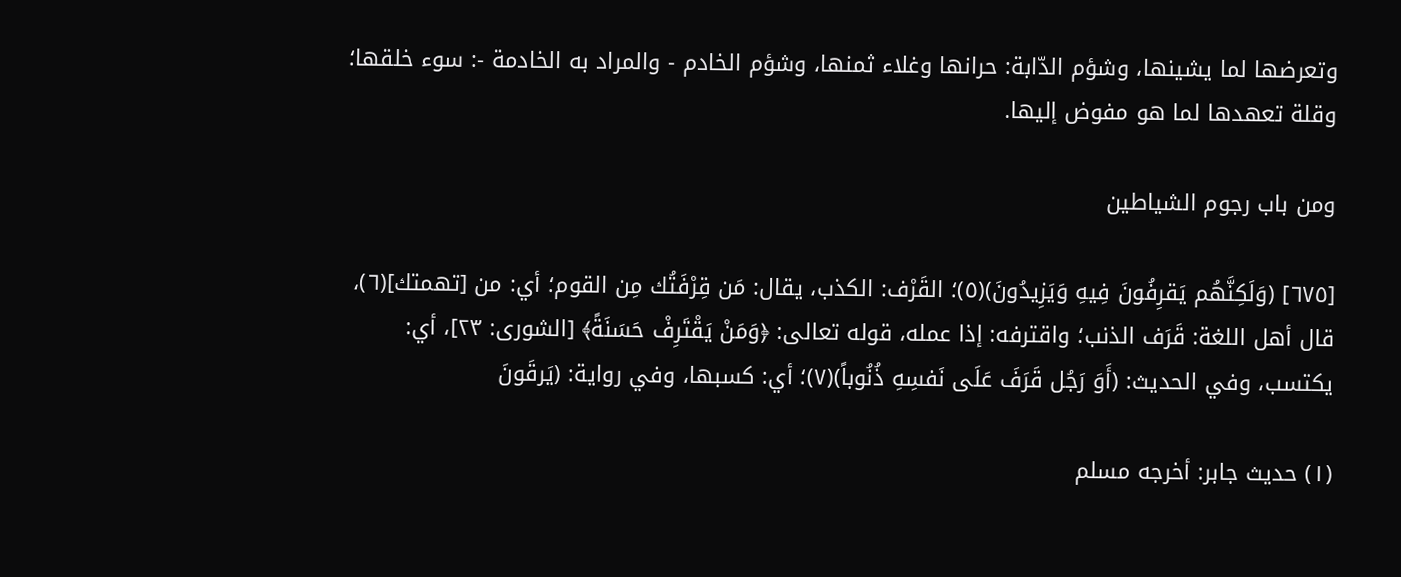وتعرضها لما يشينها، وشؤم الدّابة: حرانها وغلاء ثمنها، وشؤم الخادم - والمراد به الخادمة -: سوء خلقها؛ وقلة تعهدها لما هو مفوض إليها.

ومن باب رجوم الشياطين

[٦٧٥] (وَلَكِنَّهُم يَقرِفُونَ فِيهِ وَيَزِيدُونَ)(٥)؛ القَرْف: الكذب، يقال: مَن قِرْفَتُك مِن القوم؛ أي: من [تهمتك](٦)، قال أهل اللغة: قَرَف الذنب؛ واقترفه: إذا عمله، قوله تعالى: ﴿وَمَنْ يَقْتَرِفْ حَسَنَةً﴾ [الشورى: ٢٣]، أي: يكتسب، وفي الحديث: (أَوَ رَجُل قَرَفَ عَلَى نَفسِهِ ذُنُوباً)(٧)؛ أي: كسبها، وفي رواية: (يَرقَونَ

(١) حديث جابر: أخرجه مسلم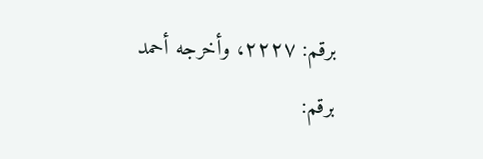برقم: ٢٢٢٧، وأخرجه أحمد برقم: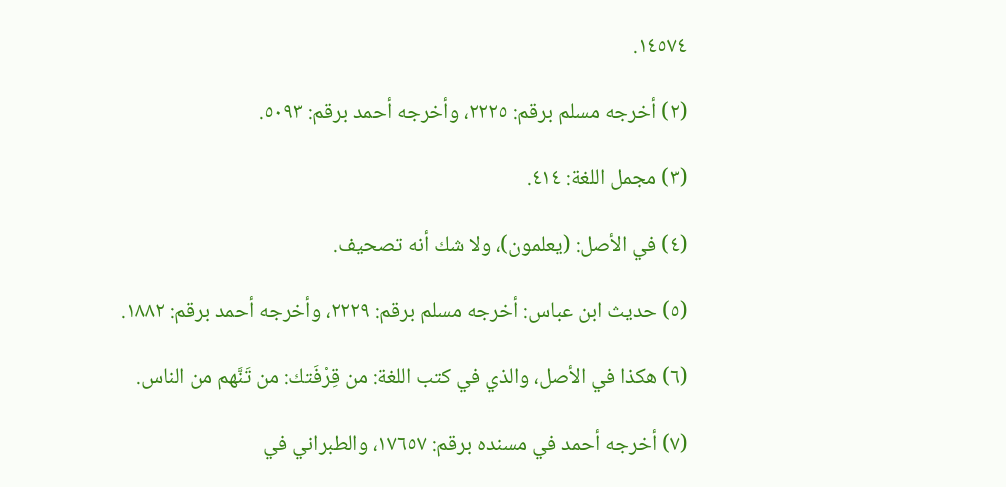١٤٥٧٤.

(٢) أخرجه مسلم برقم: ٢٢٢٥، وأخرجه أحمد برقم: ٥٠٩٣.

(٣) مجمل اللغة: ٤١٤.

(٤) في الأصل: (يعلمون)، ولا شك أنه تصحيف.

(٥) حديث ابن عباس: أخرجه مسلم برقم: ٢٢٢٩، وأخرجه أحمد برقم: ١٨٨٢.

(٦) هكذا في الأصل، والذي في كتب اللغة: من قِرْفَتك: من تَنَّهم من الناس.

(٧) أخرجه أحمد في مسنده برقم: ١٧٦٥٧، والطبراني في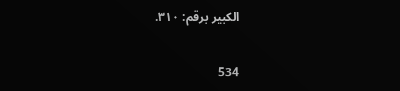الكبير برقم: ٣١٠.

534